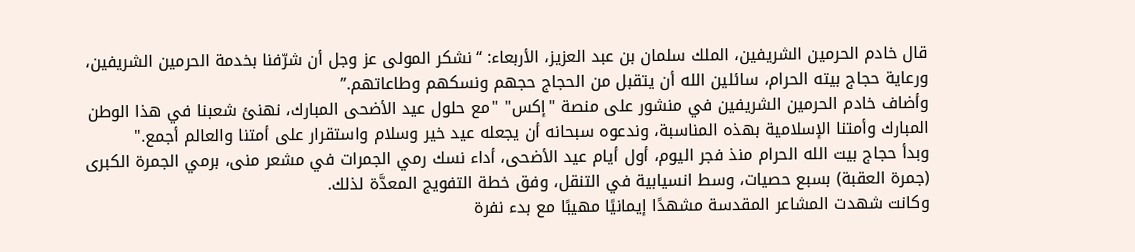قال خادم الحرمين الشريفين، الملك سلمان بن عبد العزيز، الأربعاء: “نشكر المولى عز وجل أن شرّفنا بخدمة الحرمين الشريفين، ورعاية حجاج بيته الحرام، سائلين الله أن يتقبل من الحجاج حجهم ونسكهم وطاعاتهم.”
وأضاف خادم الحرمين الشريفين في منشور على منصة "إكس" "مع حلول عيد الأضحى المبارك، نهنئ شعبنا في هذا الوطن المبارك وأمتنا الإسلامية بهذه المناسبة، وندعوه سبحانه أن يجعله عيد خير وسلام واستقرار على أمتنا والعالم أجمع."
وبدأ حجاج بيت الله الحرام منذ فجر اليوم، أول أيام عيد الأضحى، أداء نسك رمي الجمرات في مشعر منى، برمي الجمرة الكبرى (جمرة العقبة) بسبع حصيات، وسط انسيابية في التنقل، وفق خطة التفويج المعدَّة لذلك.
وكانت شهدت المشاعر المقدسة مشهدًا إيمانيًا مهيبًا مع بدء نفرة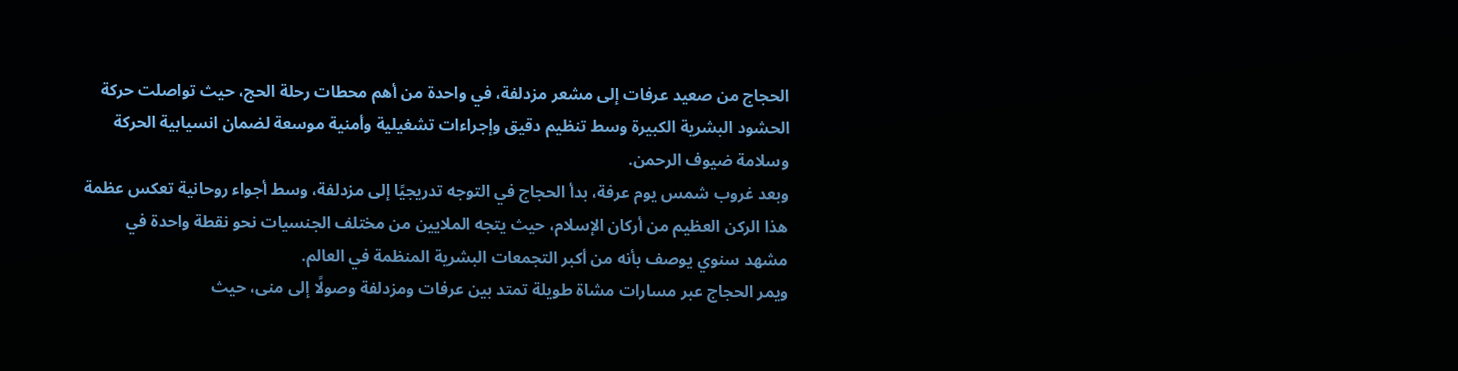الحجاج من صعيد عرفات إلى مشعر مزدلفة، في واحدة من أهم محطات رحلة الحج، حيث تواصلت حركة الحشود البشرية الكبيرة وسط تنظيم دقيق وإجراءات تشغيلية وأمنية موسعة لضمان انسيابية الحركة وسلامة ضيوف الرحمن.
وبعد غروب شمس يوم عرفة، بدأ الحجاج في التوجه تدريجيًا إلى مزدلفة، وسط أجواء روحانية تعكس عظمة هذا الركن العظيم من أركان الإسلام، حيث يتجه الملايين من مختلف الجنسيات نحو نقطة واحدة في مشهد سنوي يوصف بأنه من أكبر التجمعات البشرية المنظمة في العالم.
ويمر الحجاج عبر مسارات مشاة طويلة تمتد بين عرفات ومزدلفة وصولًا إلى منى، حيث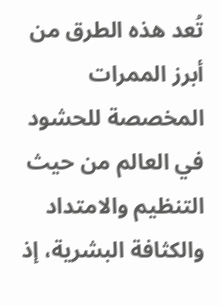تُعد هذه الطرق من أبرز الممرات المخصصة للحشود في العالم من حيث التنظيم والامتداد والكثافة البشرية، إذ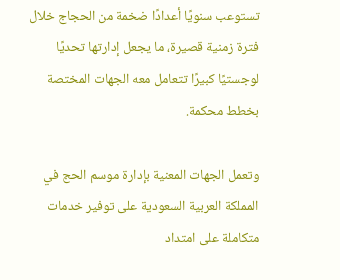تستوعب سنويًا أعدادًا ضخمة من الحجاج خلال فترة زمنية قصيرة، ما يجعل إدارتها تحديًا لوجستيًا كبيرًا تتعامل معه الجهات المختصة بخطط محكمة.

وتعمل الجهات المعنية بإدارة موسم الحج في المملكة العربية السعودية على توفير خدمات متكاملة على امتداد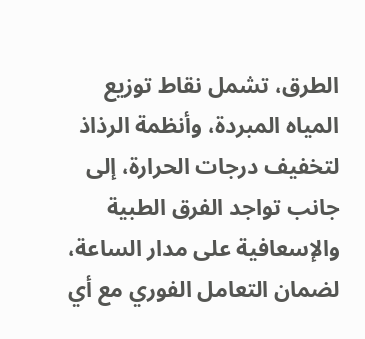الطرق، تشمل نقاط توزيع المياه المبردة، وأنظمة الرذاذ لتخفيف درجات الحرارة، إلى جانب تواجد الفرق الطبية والإسعافية على مدار الساعة، لضمان التعامل الفوري مع أي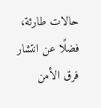حالات طارئة، فضلًا عن انتشار فرق الأمن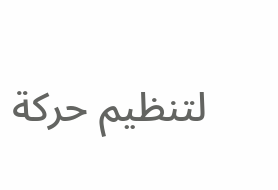لتنظيم حركة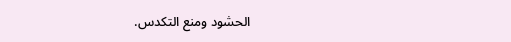الحشود ومنع التكدس.